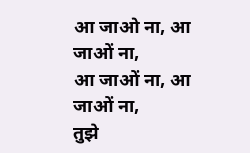आ जाओ ना, आ जाओं ना,
आ जाओं ना, आ जाओं ना,
तुझे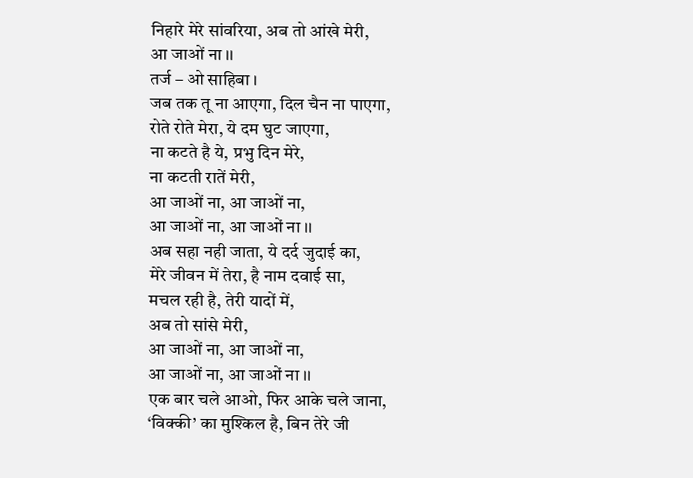निहारे मेरे सांवरिया, अब तो आंखे मेरी,
आ जाओं ना ।।
तर्ज – ओ साहिबा ।
जब तक तू ना आएगा, दिल चैन ना पाएगा,
रोते रोते मेरा, ये दम घुट जाएगा,
ना कटते है ये, प्रभु दिन मेरे,
ना कटती रातें मेरी,
आ जाओं ना, आ जाओं ना,
आ जाओं ना, आ जाओं ना ।।
अब सहा नही जाता, ये दर्द जुदाई का,
मेरे जीवन में तेरा, है नाम दवाई सा,
मचल रही है, तेरी यादों में,
अब तो सांसे मेरी,
आ जाओं ना, आ जाओं ना,
आ जाओं ना, आ जाओं ना ।।
एक बार चले आओ, फिर आके चले जाना,
‘विक्की’ का मुश्किल है, बिन तेरे जी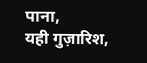पाना,
यही गुज़ारिश,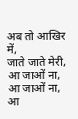अब तो आखिर में,
जाते जाते मेरी,
आ जाओं ना, आ जाओं ना,
आ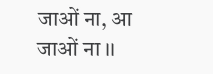जाओं ना, आ जाओं ना ।।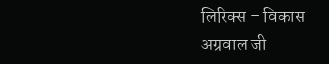लिरिक्स – विकास अग्रवाल जी